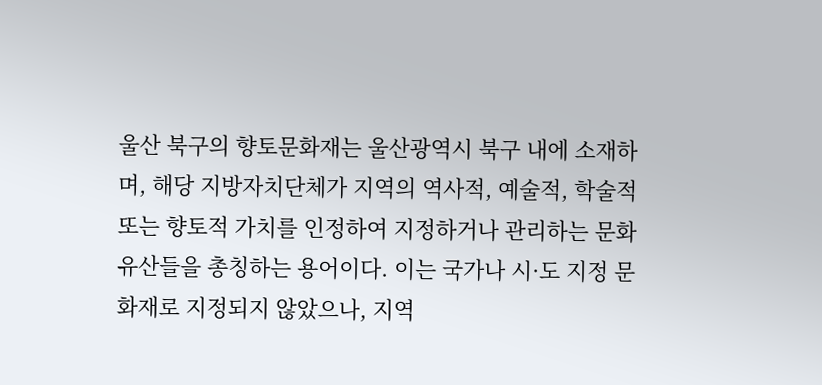울산 북구의 향토문화재는 울산광역시 북구 내에 소재하며, 해당 지방자치단체가 지역의 역사적, 예술적, 학술적 또는 향토적 가치를 인정하여 지정하거나 관리하는 문화유산들을 총칭하는 용어이다. 이는 국가나 시·도 지정 문화재로 지정되지 않았으나, 지역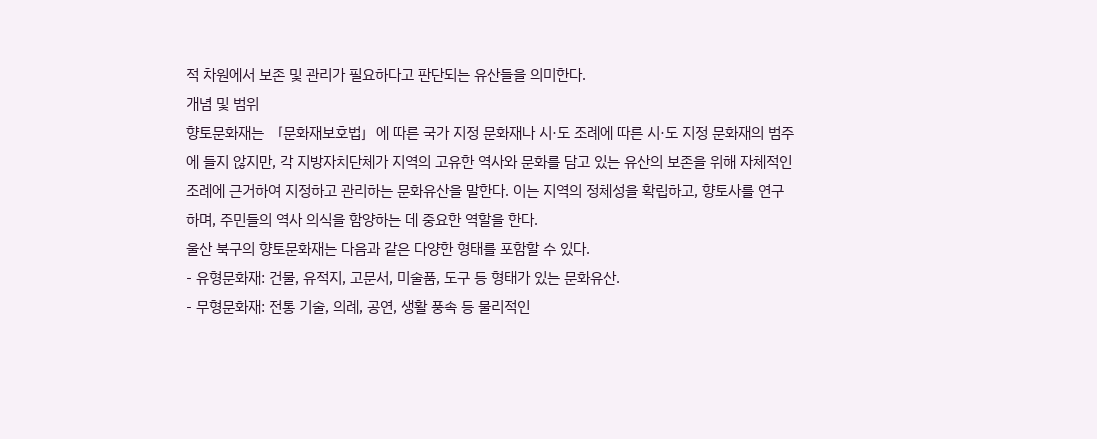적 차원에서 보존 및 관리가 필요하다고 판단되는 유산들을 의미한다.
개념 및 범위
향토문화재는 「문화재보호법」에 따른 국가 지정 문화재나 시·도 조례에 따른 시·도 지정 문화재의 범주에 들지 않지만, 각 지방자치단체가 지역의 고유한 역사와 문화를 담고 있는 유산의 보존을 위해 자체적인 조례에 근거하여 지정하고 관리하는 문화유산을 말한다. 이는 지역의 정체성을 확립하고, 향토사를 연구하며, 주민들의 역사 의식을 함양하는 데 중요한 역할을 한다.
울산 북구의 향토문화재는 다음과 같은 다양한 형태를 포함할 수 있다.
- 유형문화재: 건물, 유적지, 고문서, 미술품, 도구 등 형태가 있는 문화유산.
- 무형문화재: 전통 기술, 의례, 공연, 생활 풍속 등 물리적인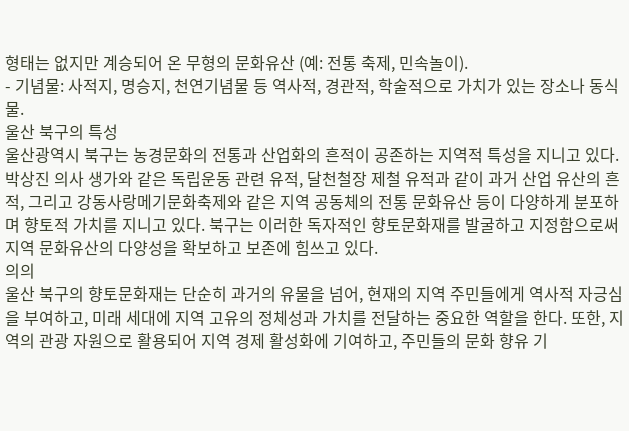형태는 없지만 계승되어 온 무형의 문화유산 (예: 전통 축제, 민속놀이).
- 기념물: 사적지, 명승지, 천연기념물 등 역사적, 경관적, 학술적으로 가치가 있는 장소나 동식물.
울산 북구의 특성
울산광역시 북구는 농경문화의 전통과 산업화의 흔적이 공존하는 지역적 특성을 지니고 있다. 박상진 의사 생가와 같은 독립운동 관련 유적, 달천철장 제철 유적과 같이 과거 산업 유산의 흔적, 그리고 강동사랑메기문화축제와 같은 지역 공동체의 전통 문화유산 등이 다양하게 분포하며 향토적 가치를 지니고 있다. 북구는 이러한 독자적인 향토문화재를 발굴하고 지정함으로써 지역 문화유산의 다양성을 확보하고 보존에 힘쓰고 있다.
의의
울산 북구의 향토문화재는 단순히 과거의 유물을 넘어, 현재의 지역 주민들에게 역사적 자긍심을 부여하고, 미래 세대에 지역 고유의 정체성과 가치를 전달하는 중요한 역할을 한다. 또한, 지역의 관광 자원으로 활용되어 지역 경제 활성화에 기여하고, 주민들의 문화 향유 기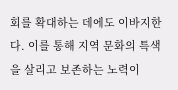회를 확대하는 데에도 이바지한다. 이를 통해 지역 문화의 특색을 살리고 보존하는 노력이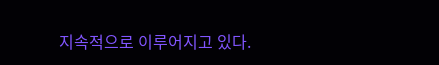지속적으로 이루어지고 있다.